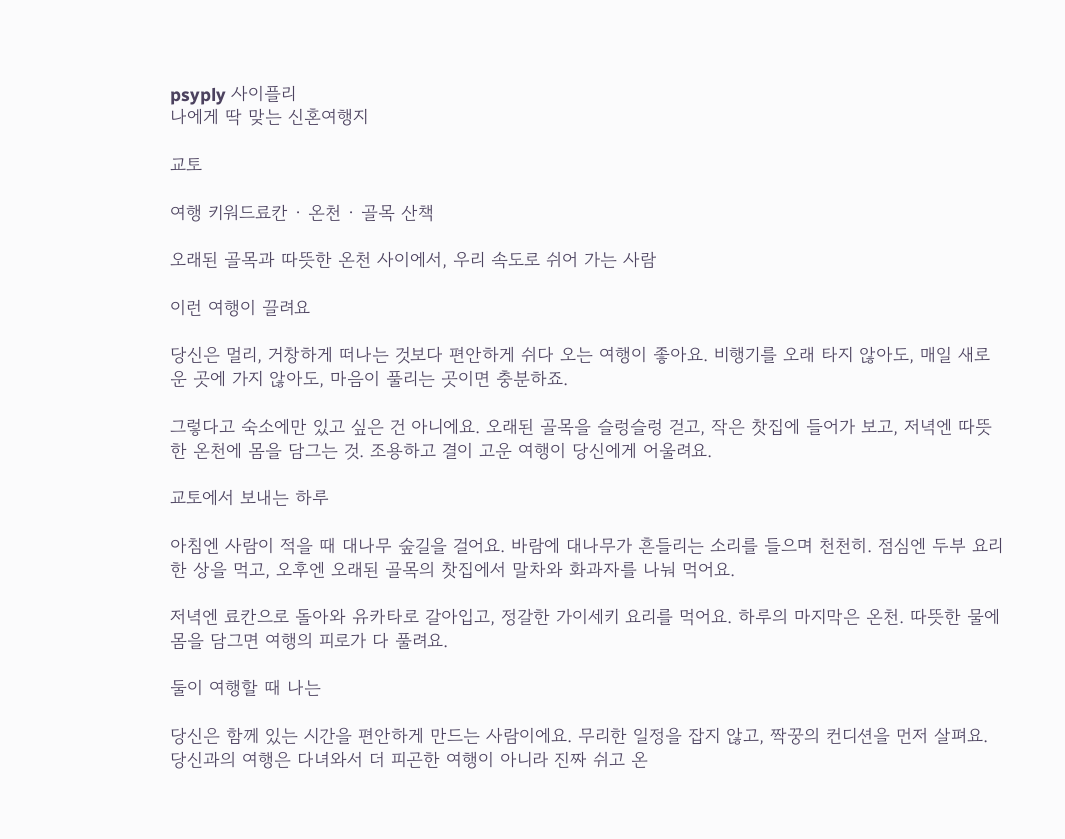psyply 사이플리
나에게 딱 맞는 신혼여행지

교토

여행 키워드료칸 · 온천 · 골목 산책

오래된 골목과 따뜻한 온천 사이에서, 우리 속도로 쉬어 가는 사람

이런 여행이 끌려요

당신은 멀리, 거창하게 떠나는 것보다 편안하게 쉬다 오는 여행이 좋아요. 비행기를 오래 타지 않아도, 매일 새로운 곳에 가지 않아도, 마음이 풀리는 곳이면 충분하죠.

그렇다고 숙소에만 있고 싶은 건 아니에요. 오래된 골목을 슬렁슬렁 걷고, 작은 찻집에 들어가 보고, 저녁엔 따뜻한 온천에 몸을 담그는 것. 조용하고 결이 고운 여행이 당신에게 어울려요.

교토에서 보내는 하루

아침엔 사람이 적을 때 대나무 숲길을 걸어요. 바람에 대나무가 흔들리는 소리를 들으며 천천히. 점심엔 두부 요리 한 상을 먹고, 오후엔 오래된 골목의 찻집에서 말차와 화과자를 나눠 먹어요.

저녁엔 료칸으로 돌아와 유카타로 갈아입고, 정갈한 가이세키 요리를 먹어요. 하루의 마지막은 온천. 따뜻한 물에 몸을 담그면 여행의 피로가 다 풀려요.

둘이 여행할 때 나는

당신은 함께 있는 시간을 편안하게 만드는 사람이에요. 무리한 일정을 잡지 않고, 짝꿍의 컨디션을 먼저 살펴요. 당신과의 여행은 다녀와서 더 피곤한 여행이 아니라 진짜 쉬고 온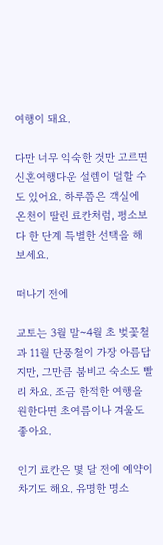여행이 돼요.

다만 너무 익숙한 것만 고르면 신혼여행다운 설렘이 덜할 수도 있어요. 하루쯤은 객실에 온천이 딸린 료칸처럼, 평소보다 한 단계 특별한 선택을 해 보세요.

떠나기 전에

교토는 3월 말~4월 초 벚꽃철과 11월 단풍철이 가장 아름답지만, 그만큼 붐비고 숙소도 빨리 차요. 조금 한적한 여행을 원한다면 초여름이나 겨울도 좋아요.

인기 료칸은 몇 달 전에 예약이 차기도 해요. 유명한 명소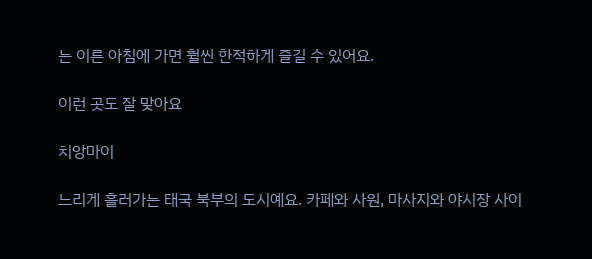는 이른 아침에 가면 훨씬 한적하게 즐길 수 있어요.

이런 곳도 잘 맞아요

치앙마이

느리게 흘러가는 태국 북부의 도시예요. 카페와 사원, 마사지와 야시장 사이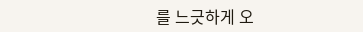를 느긋하게 오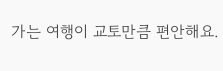가는 여행이 교토만큼 편안해요.